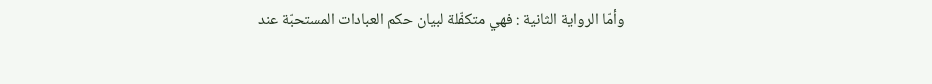وأمّا الرواية الثانية : فهي متكفّلة لبيان حكم العبادات المستحبّة عند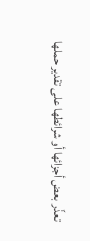تعذّر بعض أجزائها أو شرائطها على تقدير حملها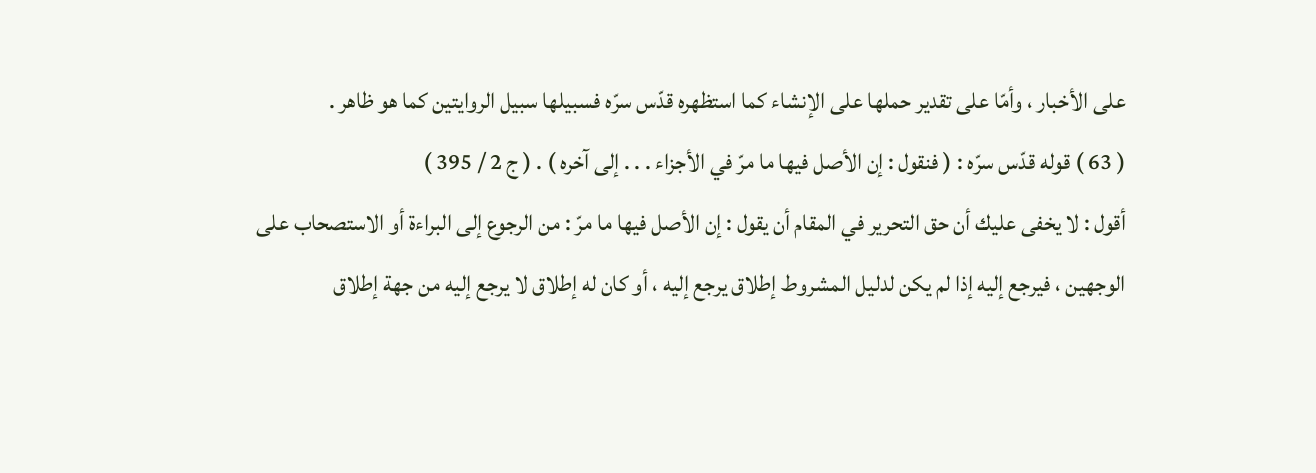على الأخبار ، وأمّا على تقدير حملها على الإنشاء كما استظهره قدّس سرّه فسبيلها سبيل الروايتين كما هو ظاهر .
( 63 ) قوله قدّس سرّه : ( فنقول : إن الأصل فيها ما مرّ في الأجزاء . . . إلى آخره ) . ( ج 2 / 395 )
أقول : لا يخفى عليك أن حق التحرير في المقام أن يقول : إن الأصل فيها ما مرّ : من الرجوع إلى البراءة أو الاستصحاب على الوجهين ، فيرجع إليه إذا لم يكن لدليل المشروط إطلاق يرجع إليه ، أو كان له إطلاق لا يرجع إليه من جهة إطلاق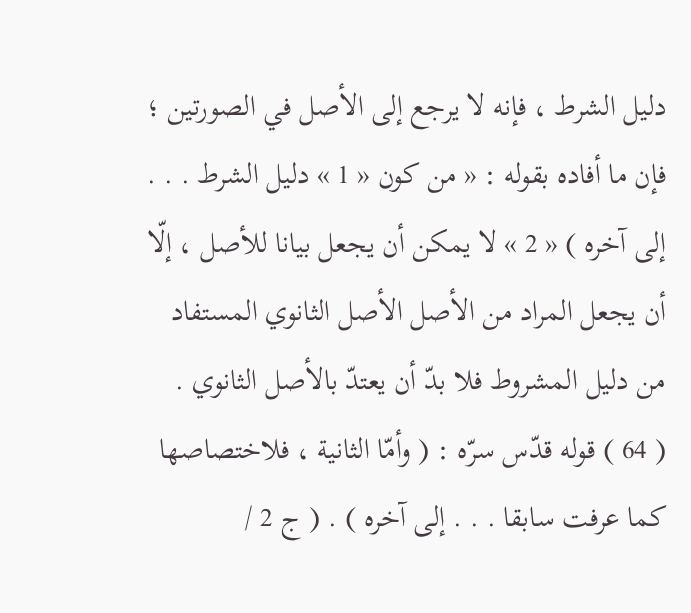دليل الشرط ، فإنه لا يرجع إلى الأصل في الصورتين ؛ فإن ما أفاده بقوله : « من كون « 1 » دليل الشرط . . . إلى آخره ) « 2 » لا يمكن أن يجعل بيانا للأصل ، إلّا أن يجعل المراد من الأصل الأصل الثانوي المستفاد من دليل المشروط فلا بدّ أن يعتدّ بالأصل الثانوي .
( 64 ) قوله قدّس سرّه : ( وأمّا الثانية ، فلاختصاصها كما عرفت سابقا . . . إلى آخره ) . ( ج 2 /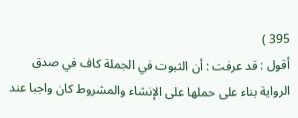395 )
أقول : قد عرفت : أن الثبوت في الجملة كاف في صدق الرواية بناء على حملها على الإنشاء والمشروط كان واجبا عند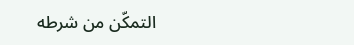التمكّن من شرطه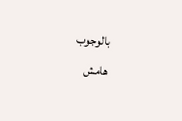بالوجوب
هامش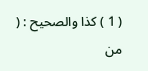( 1 ) كذا والصحيح : ( من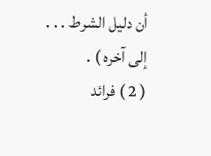أن دليل الشرط . . . إلى آخره ) .
( 2 ) فرائد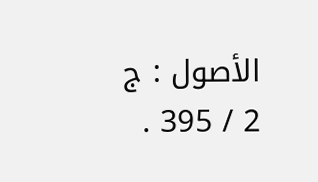الأصول : ج 2 / 395 .